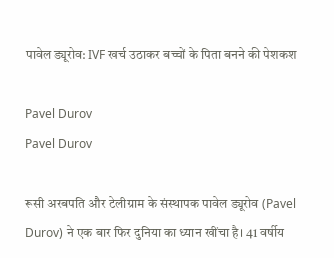पावेल ड्यूरोव: IVF खर्च उठाकर बच्चों के पिता बनने की पेशकश

Pavel Durov
Pavel Durov

रूसी अरबपति और टेलीग्राम के संस्थापक पावेल ड्यूरोव (Pavel Durov) ने एक बार फिर दुनिया का ध्यान खींचा है। 41 वर्षीय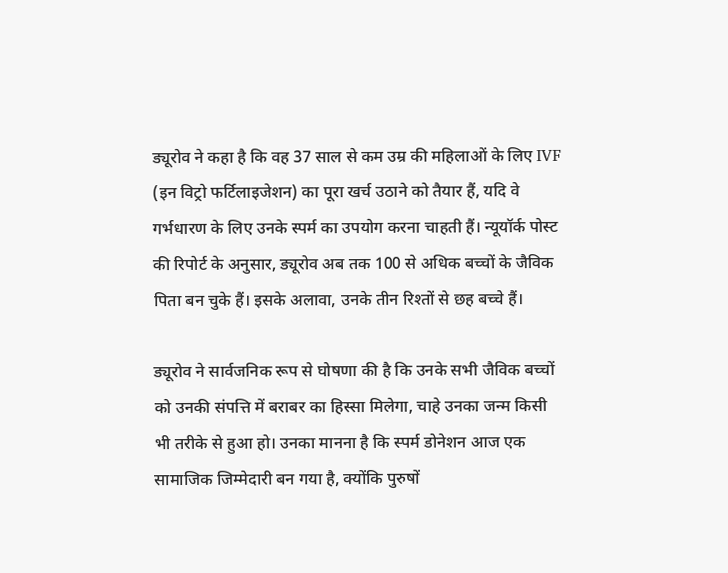ड्यूरोव ने कहा है कि वह 37 साल से कम उम्र की महिलाओं के लिए IVF (इन विट्रो फर्टिलाइजेशन) का पूरा खर्च उठाने को तैयार हैं, यदि वे गर्भधारण के लिए उनके स्पर्म का उपयोग करना चाहती हैं। न्यूयॉर्क पोस्ट की रिपोर्ट के अनुसार, ड्यूरोव अब तक 100 से अधिक बच्चों के जैविक पिता बन चुके हैं। इसके अलावा, उनके तीन रिश्तों से छह बच्चे हैं।

ड्यूरोव ने सार्वजनिक रूप से घोषणा की है कि उनके सभी जैविक बच्चों को उनकी संपत्ति में बराबर का हिस्सा मिलेगा, चाहे उनका जन्म किसी भी तरीके से हुआ हो। उनका मानना है कि स्पर्म डोनेशन आज एक सामाजिक जिम्मेदारी बन गया है, क्योंकि पुरुषों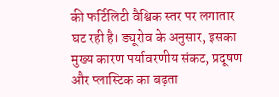की फर्टिलिटी वैश्विक स्तर पर लगातार घट रही है। ड्यूरोव के अनुसार, इसका मुख्य कारण पर्यावरणीय संकट, प्रदूषण और प्लास्टिक का बढ़ता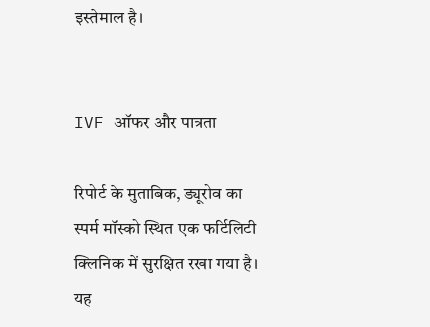इस्तेमाल है।


IVF ऑफर और पात्रता

रिपोर्ट के मुताबिक, ड्यूरोव का स्पर्म मॉस्को स्थित एक फर्टिलिटी क्लिनिक में सुरक्षित रखा गया है। यह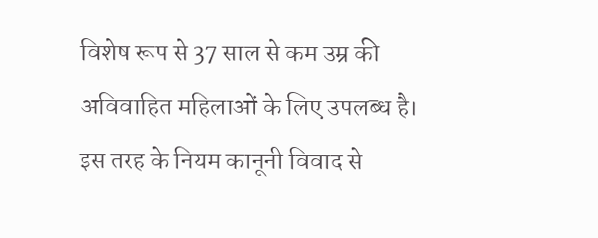विशेष रूप से 37 साल से कम उम्र की अविवाहित महिलाओं के लिए उपलब्ध है। इस तरह के नियम कानूनी विवाद से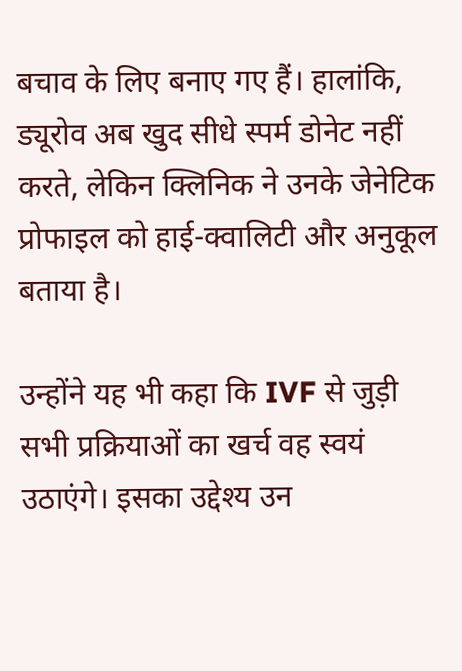बचाव के लिए बनाए गए हैं। हालांकि, ड्यूरोव अब खुद सीधे स्पर्म डोनेट नहीं करते, लेकिन क्लिनिक ने उनके जेनेटिक प्रोफाइल को हाई-क्वालिटी और अनुकूल बताया है।

उन्होंने यह भी कहा कि IVF से जुड़ी सभी प्रक्रियाओं का खर्च वह स्वयं उठाएंगे। इसका उद्देश्य उन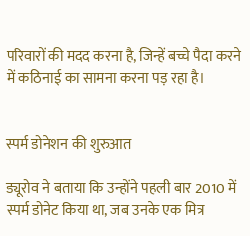परिवारों की मदद करना है, जिन्हें बच्चे पैदा करने में कठिनाई का सामना करना पड़ रहा है।


स्पर्म डोनेशन की शुरुआत

ड्यूरोव ने बताया कि उन्होंने पहली बार 2010 में स्पर्म डोनेट किया था, जब उनके एक मित्र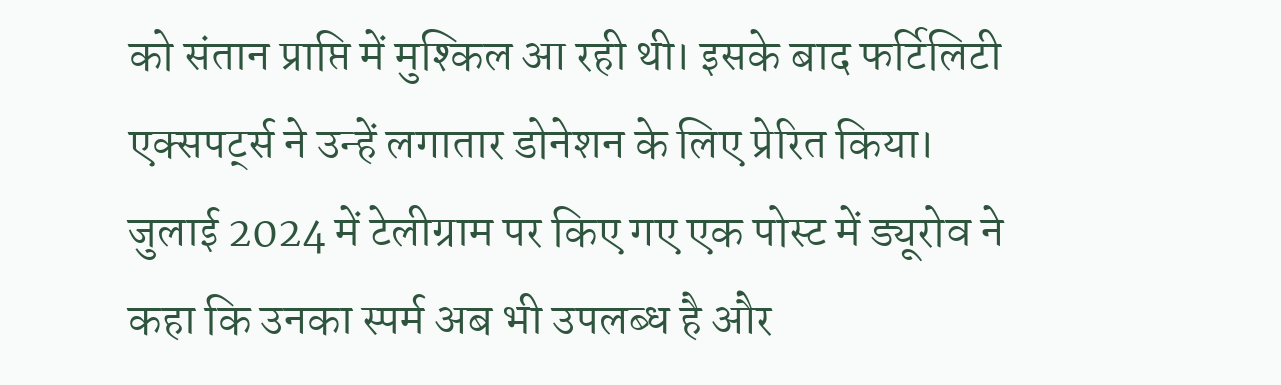को संतान प्राप्ति में मुश्किल आ रही थी। इसके बाद फर्टिलिटी एक्सपर्ट्स ने उन्हें लगातार डोनेशन के लिए प्रेरित किया। जुलाई 2024 में टेलीग्राम पर किए गए एक पोस्ट में ड्यूरोव ने कहा कि उनका स्पर्म अब भी उपलब्ध है और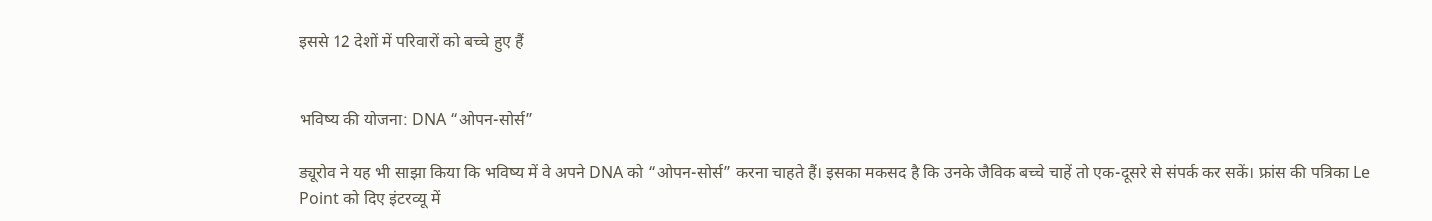इससे 12 देशों में परिवारों को बच्चे हुए हैं


भविष्य की योजना: DNA “ओपन-सोर्स”

ड्यूरोव ने यह भी साझा किया कि भविष्य में वे अपने DNA को “ओपन-सोर्स” करना चाहते हैं। इसका मकसद है कि उनके जैविक बच्चे चाहें तो एक-दूसरे से संपर्क कर सकें। फ्रांस की पत्रिका Le Point को दिए इंटरव्यू में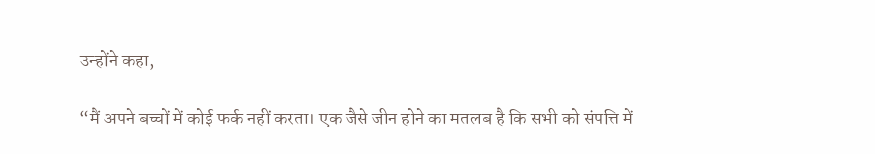उन्होंने कहा,

“मैं अपने बच्चों में कोई फर्क नहीं करता। एक जैसे जीन होने का मतलब है कि सभी को संपत्ति में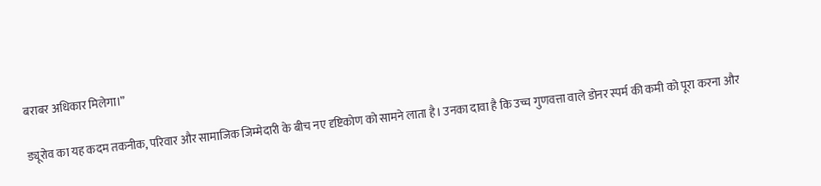बराबर अधिकार मिलेगा।”

ड्यूरोव का यह कदम तकनीक, परिवार और सामाजिक जिम्मेदारी के बीच नए दृष्टिकोण को सामने लाता है। उनका दावा है कि उच्च गुणवत्ता वाले डोनर स्पर्म की कमी को पूरा करना और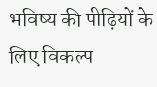भविष्य की पीढ़ियों के लिए विकल्प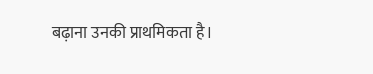बढ़ाना उनकी प्राथमिकता है।